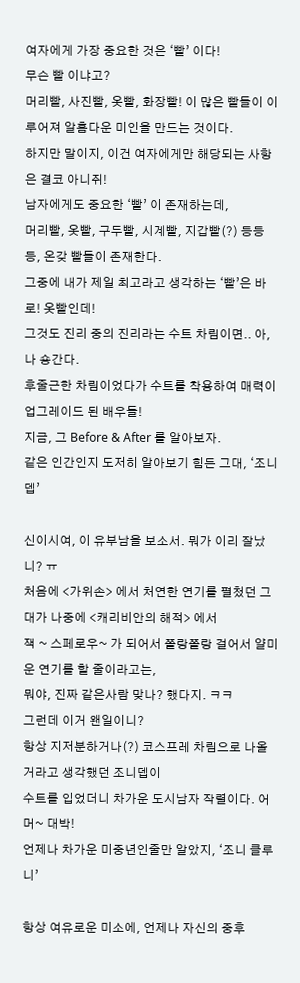여자에게 가장 중요한 것은 ‘빨’ 이다!
무슨 빨 이냐고?
머리빨, 사진빨, 옷빨, 화장빨! 이 많은 빨들이 이루어져 알흠다운 미인을 만드는 것이다.
하지만 말이지, 이건 여자에게만 해당되는 사항은 결코 아니쥐!
남자에게도 중요한 ‘빨’ 이 존재하는데,
머리빨, 옷빨, 구두빨, 시계빨, 지갑빨(?) 등등등, 온갖 빨들이 존재한다.
그중에 내가 제일 최고라고 생각하는 ‘빨’은 바로! 옷빨인데!
그것도 진리 중의 진리라는 수트 차림이면.. 아, 나 숑간다.
후줄근한 차림이었다가 수트를 착용하여 매력이 업그레이드 된 배우들!
지금, 그 Before & After 를 알아보자.
같은 인간인지 도저히 알아보기 힘든 그대, ‘조니뎁’

신이시여, 이 유부남을 보소서. 뭐가 이리 잘났니? ㅠ
처음에 <가위손> 에서 처연한 연기를 펼첬던 그대가 나중에 <캐리비안의 해적> 에서
잭 ~ 스페로우~ 가 되어서 쫄랑쫄랑 걸어서 얄미운 연기를 할 줄이라고는,
뭐야, 진짜 같은사람 맞나? 했다지. ㅋㅋ
그런데 이거 왠일이니?
항상 지저분하거나(?) 코스프레 차림으로 나올 거라고 생각했던 조니뎁이
수트를 입었더니 차가운 도시남자 작렬이다. 어머~ 대박!
언제나 차가운 미중년인줄만 알았지, ‘조니 클루니’

항상 여유로운 미소에, 언제나 자신의 중후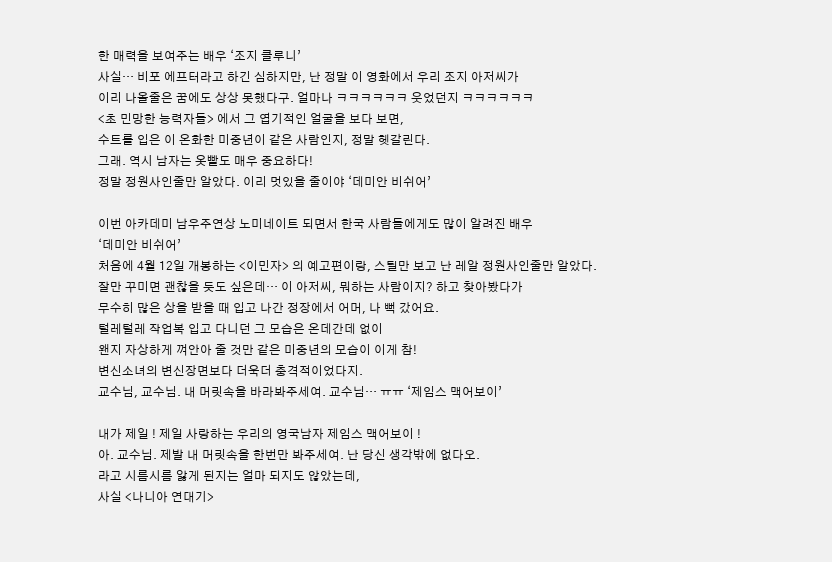한 매력을 보여주는 배우 ‘조지 클루니’
사실… 비포 에프터라고 하긴 심하지만, 난 정말 이 영화에서 우리 조지 아저씨가
이리 나올줄은 꿈에도 상상 못했다구. 얼마나 ㅋㅋㅋㅋㅋㅋ 웃었던지 ㅋㅋㅋㅋㅋㅋ
<초 민망한 능력자들> 에서 그 엽기적인 얼굴을 보다 보면,
수트를 입은 이 온화한 미중년이 같은 사람인지, 정말 헷갈린다.
그래. 역시 남자는 옷빨도 매우 중요하다!
정말 정원사인줄만 알았다. 이리 멋있을 줄이야 ‘데미안 비쉬어’

이번 아카데미 남우주연상 노미네이트 되면서 한국 사람들에게도 많이 알려진 배우
‘데미안 비쉬어’
처음에 4월 12일 개봉하는 <이민자> 의 예고편이랑, 스틸만 보고 난 레알 정원사인줄만 알았다.
잘만 꾸미면 괜찮을 듯도 싶은데… 이 아저씨, 뭐하는 사람이지? 하고 찾아봤다가
무수히 많은 상을 받을 때 입고 나간 정장에서 어머, 나 뻑 갔어요.
털레털레 작업복 입고 다니던 그 모습은 온데간데 없이
왠지 자상하게 껴안아 줄 것만 같은 미중년의 모습이 이게 참!
변신소녀의 변신장면보다 더욱더 충격적이었다지.
교수님, 교수님. 내 머릿속을 바라봐주세여. 교수님… ㅠㅠ ‘제임스 맥어보이’

내가 제일 ! 제일 사랑하는 우리의 영국남자 제임스 맥어보이 !
아. 교수님. 제발 내 머릿속을 한번만 봐주세여. 난 당신 생각밖에 없다오.
라고 시름시름 앓게 된지는 얼마 되지도 않았는데,
사실 <나니아 연대기>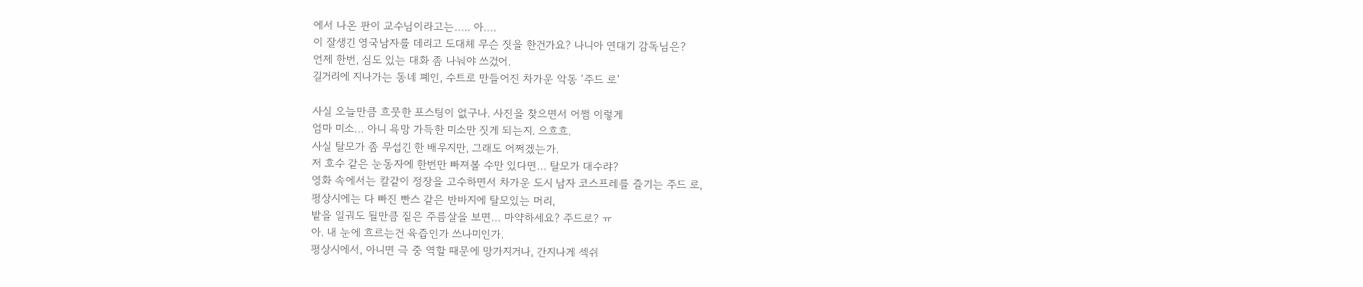에서 나온 판이 교수님이라고는….. 아….
이 잘생긴 영국남자를 데리고 도대체 무슨 짓을 한건가요? 나니아 연대기 감독님은?
언제 한번, 심도 있는 대화 좀 나눠야 쓰겄어.
길거리에 지나가는 동네 폐인, 수트로 만들어진 차가운 악동 ‘주드 로’

사실 오늘만큼 흐뭇한 포스팅이 없구나. 사진을 찾으면서 어쩜 이렇게
엄마 미소… 아니 욕망 가득한 미소만 짓게 되는지. 으흐흐.
사실 탈모가 좀 무섭긴 한 배우지만, 그래도 어쩌겠는가.
저 호수 같은 눈동자에 한번만 빠져볼 수만 있다면… 탈모가 대수랴?
영화 속에서는 칼같이 정장을 고수하면서 차가운 도시 남자 코스프레를 즐기는 주드 로,
평상시에는 다 빠진 빤스 같은 반바지에 탈모있는 머리,
밭을 일궈도 될만큼 짙은 주름살을 보면… 마약하세요? 주드로? ㅠ
아. 내 눈에 흐르는건 육즙인가 쓰나미인가.
평상시에서, 아니면 극 중 역할 때문에 망가지거나, 간지나게 섹쉬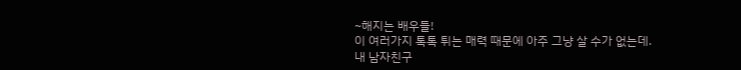~해지는 배우들!
이 여러가지 톡톡 튀는 매력 때문에 아주 그냥 살 수가 없는데.
내 남자친구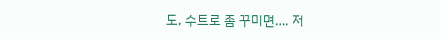도, 수트로 좀 꾸미면…. 저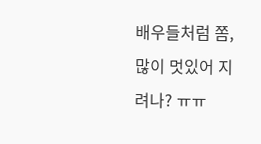배우들처럼 쫌, 많이 멋있어 지려나? ㅠㅠ